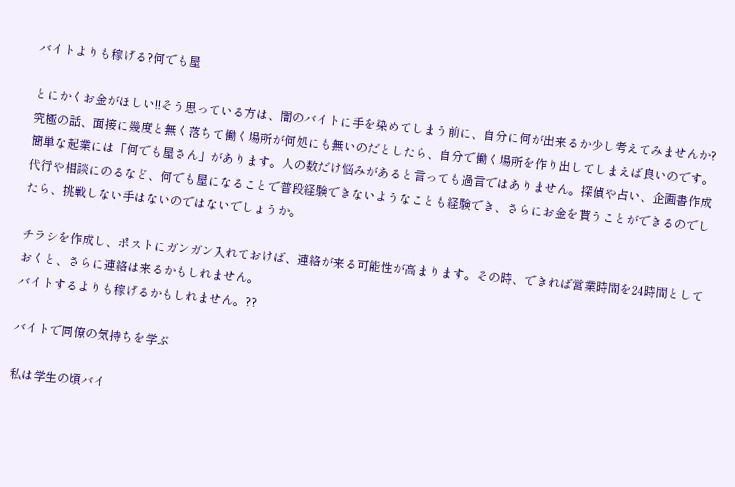バイトよりも稼げる?何でも屋

とにかくお金がほしい!!そう思っている方は、闇のバイトに手を染めてしまう前に、自分に何が出来るか少し考えてみませんか?究極の話、面接に幾度と無く落ちて働く場所が何処にも無いのだとしたら、自分で働く場所を作り出してしまえば良いのです。
簡単な起業には「何でも屋さん」があります。人の数だけ悩みがあると言っても過言ではありません。探偵や占い、企画書作成代行や相談にのるなど、何でも屋になることで普段経験できないようなことも経験でき、さらにお金を貰うことができるのでしたら、挑戦しない手はないのではないでしょうか。

チラシを作成し、ポストにガンガン入れておけば、連絡が来る可能性が高まります。その時、できれば営業時間を24時間としておくと、さらに連絡は来るかもしれません。
バイトするよりも稼げるかもしれません。??

バイトで同僚の気持ちを学ぶ

私は学生の頃バイ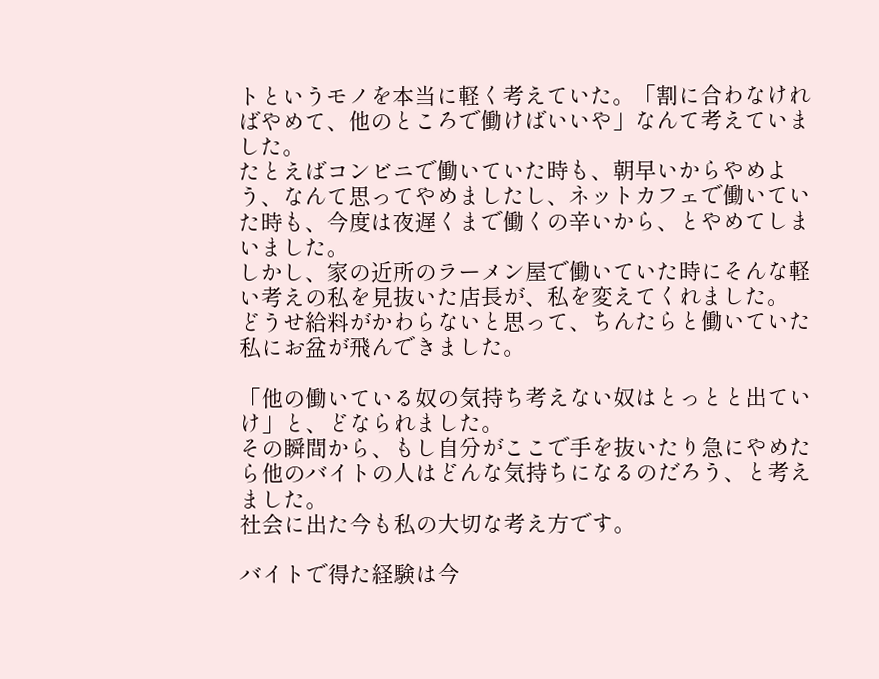トというモノを本当に軽く考えていた。「割に合わなければやめて、他のところで働けばいいや」なんて考えていました。
たとえばコンビニで働いていた時も、朝早いからやめよう、なんて思ってやめましたし、ネットカフェで働いていた時も、今度は夜遅くまで働くの辛いから、とやめてしまいました。
しかし、家の近所のラーメン屋で働いていた時にそんな軽い考えの私を見抜いた店長が、私を変えてくれました。
どうせ給料がかわらないと思って、ちんたらと働いていた私にお盆が飛んできました。

「他の働いている奴の気持ち考えない奴はとっとと出ていけ」と、どなられました。
その瞬間から、もし自分がここで手を抜いたり急にやめたら他のバイトの人はどんな気持ちになるのだろう、と考えました。
社会に出た今も私の大切な考え方です。

バイトで得た経験は今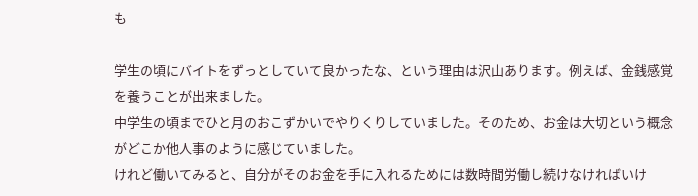も

学生の頃にバイトをずっとしていて良かったな、という理由は沢山あります。例えば、金銭感覚を養うことが出来ました。
中学生の頃までひと月のおこずかいでやりくりしていました。そのため、お金は大切という概念がどこか他人事のように感じていました。
けれど働いてみると、自分がそのお金を手に入れるためには数時間労働し続けなければいけ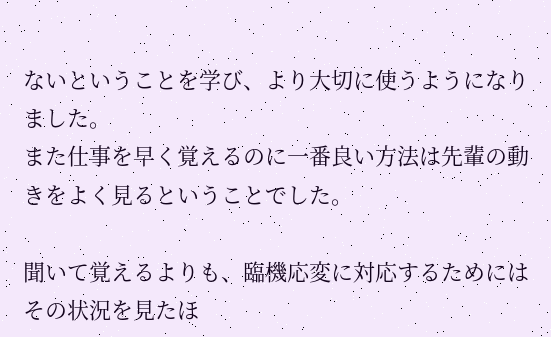ないということを学び、より大切に使うようになりました。
また仕事を早く覚えるのに一番良い方法は先輩の動きをよく見るということでした。

聞いて覚えるよりも、臨機応変に対応するためにはその状況を見たほ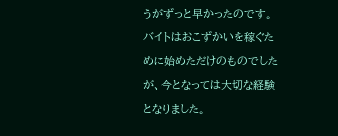うがずっと早かったのです。
バイトはおこずかいを稼ぐために始めただけのものでしたが、今となっては大切な経験となりました。